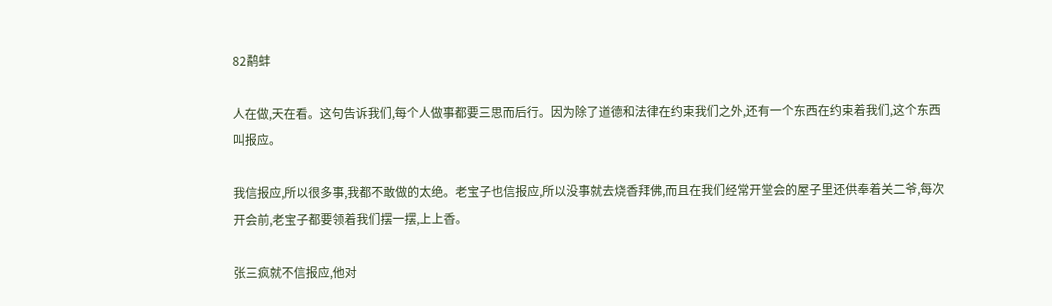82鹬蚌

人在做,天在看。这句告诉我们,每个人做事都要三思而后行。因为除了道德和法律在约束我们之外,还有一个东西在约束着我们,这个东西叫报应。

我信报应,所以很多事,我都不敢做的太绝。老宝子也信报应,所以没事就去烧香拜佛,而且在我们经常开堂会的屋子里还供奉着关二爷,每次开会前,老宝子都要领着我们摆一摆,上上香。

张三疯就不信报应,他对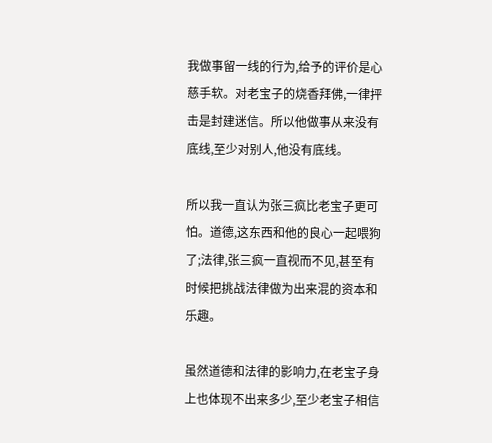我做事留一线的行为,给予的评价是心慈手软。对老宝子的烧香拜佛,一律抨击是封建迷信。所以他做事从来没有底线,至少对别人,他没有底线。

所以我一直认为张三疯比老宝子更可怕。道德,这东西和他的良心一起喂狗了;法律,张三疯一直视而不见,甚至有时候把挑战法律做为出来混的资本和乐趣。

虽然道德和法律的影响力,在老宝子身上也体现不出来多少,至少老宝子相信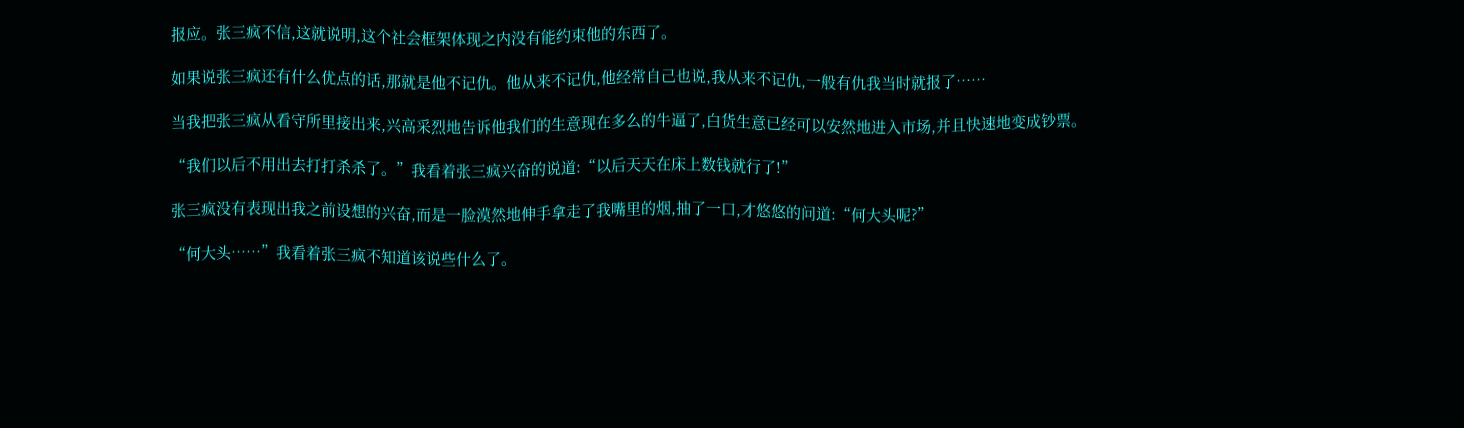报应。张三疯不信,这就说明,这个社会框架体现之内没有能约束他的东西了。

如果说张三疯还有什么优点的话,那就是他不记仇。他从来不记仇,他经常自己也说,我从来不记仇,一般有仇我当时就报了……

当我把张三疯从看守所里接出来,兴高采烈地告诉他我们的生意现在多么的牛逼了,白货生意已经可以安然地进入市场,并且快速地变成钞票。

“我们以后不用出去打打杀杀了。”我看着张三疯兴奋的说道:“以后天天在床上数钱就行了!”

张三疯没有表现出我之前设想的兴奋,而是一脸漠然地伸手拿走了我嘴里的烟,抽了一口,才悠悠的问道:“何大头呢?”

“何大头……”我看着张三疯不知道该说些什么了。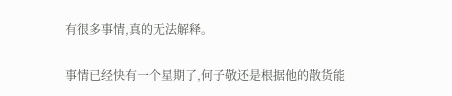有很多事情,真的无法解释。

事情已经快有一个星期了,何子敬还是根据他的散货能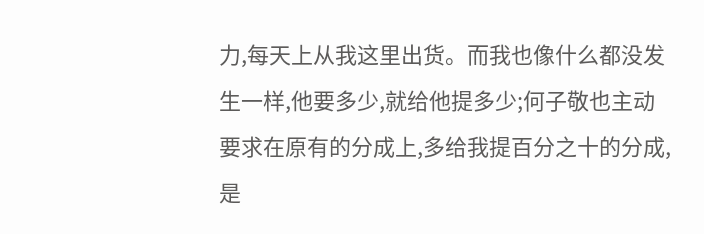力,每天上从我这里出货。而我也像什么都没发生一样,他要多少,就给他提多少;何子敬也主动要求在原有的分成上,多给我提百分之十的分成,是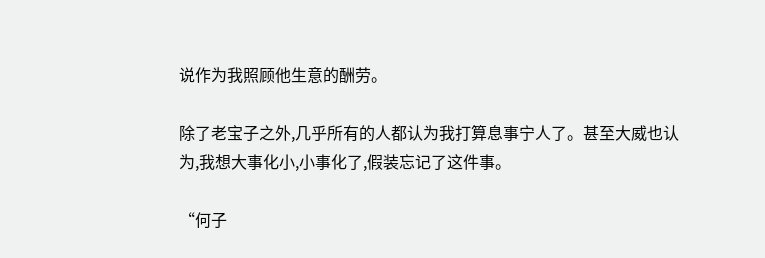说作为我照顾他生意的酬劳。

除了老宝子之外,几乎所有的人都认为我打算息事宁人了。甚至大威也认为,我想大事化小,小事化了,假装忘记了这件事。

“何子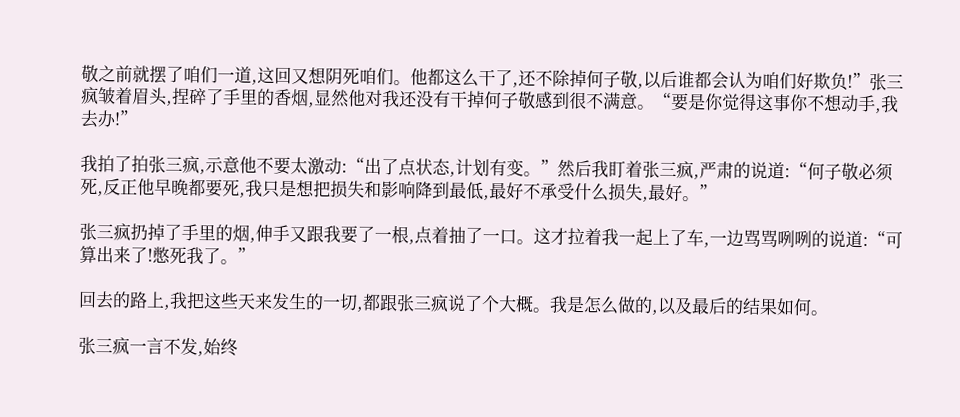敬之前就摆了咱们一道,这回又想阴死咱们。他都这么干了,还不除掉何子敬,以后谁都会认为咱们好欺负!”张三疯皱着眉头,捏碎了手里的香烟,显然他对我还没有干掉何子敬感到很不满意。“要是你觉得这事你不想动手,我去办!”

我拍了拍张三疯,示意他不要太激动:“出了点状态,计划有变。”然后我盯着张三疯,严肃的说道:“何子敬必须死,反正他早晚都要死,我只是想把损失和影响降到最低,最好不承受什么损失,最好。”

张三疯扔掉了手里的烟,伸手又跟我要了一根,点着抽了一口。这才拉着我一起上了车,一边骂骂咧咧的说道:“可算出来了!憋死我了。”

回去的路上,我把这些天来发生的一切,都跟张三疯说了个大概。我是怎么做的,以及最后的结果如何。

张三疯一言不发,始终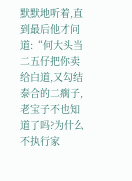默默地听着,直到最后他才问道:“何大头当二五仔把你卖给白道,又勾结泰合的二瘸子,老宝子不也知道了吗?为什么不执行家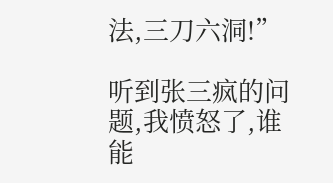法,三刀六洞!”

听到张三疯的问题,我愤怒了,谁能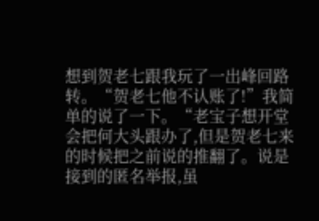想到贺老七跟我玩了一出峰回路转。“贺老七他不认账了!”我简单的说了一下。“老宝子想开堂会把何大头跟办了,但是贺老七来的时候把之前说的推翻了。说是接到的匿名举报,虽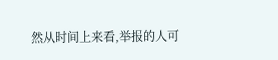然从时间上来看,举报的人可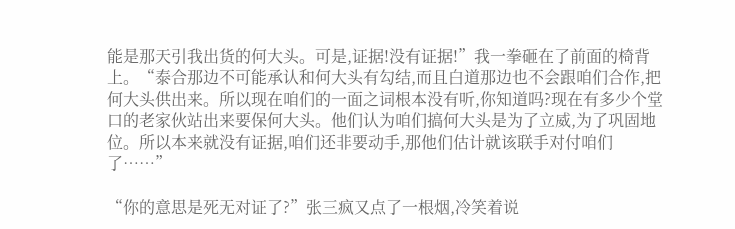能是那天引我出货的何大头。可是,证据!没有证据!”我一拳砸在了前面的椅背上。“泰合那边不可能承认和何大头有勾结,而且白道那边也不会跟咱们合作,把何大头供出来。所以现在咱们的一面之词根本没有听,你知道吗?现在有多少个堂口的老家伙站出来要保何大头。他们认为咱们搞何大头是为了立威,为了巩固地位。所以本来就没有证据,咱们还非要动手,那他们估计就该联手对付咱们了……”

“你的意思是死无对证了?”张三疯又点了一根烟,冷笑着说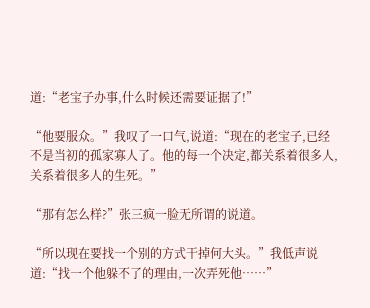道:“老宝子办事,什么时候还需要证据了!”

“他要服众。”我叹了一口气,说道:“现在的老宝子,已经不是当初的孤家寡人了。他的每一个决定,都关系着很多人,关系着很多人的生死。”

“那有怎么样?”张三疯一脸无所谓的说道。

“所以现在要找一个别的方式干掉何大头。”我低声说道:“找一个他躲不了的理由,一次弄死他……”